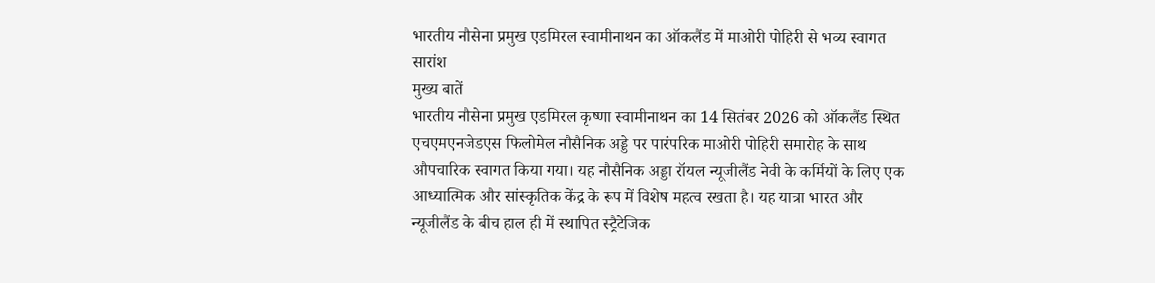भारतीय नौसेना प्रमुख एडमिरल स्वामीनाथन का ऑकलैंड में माओरी पोहिरी से भव्य स्वागत
सारांश
मुख्य बातें
भारतीय नौसेना प्रमुख एडमिरल कृष्णा स्वामीनाथन का 14 सितंबर 2026 को ऑकलैंड स्थित एचएमएनजेडएस फिलोमेल नौसैनिक अड्डे पर पारंपरिक माओरी पोहिरी समारोह के साथ औपचारिक स्वागत किया गया। यह नौसैनिक अड्डा रॉयल न्यूजीलैंड नेवी के कर्मियों के लिए एक आध्यात्मिक और सांस्कृतिक केंद्र के रूप में विशेष महत्व रखता है। यह यात्रा भारत और न्यूजीलैंड के बीच हाल ही में स्थापित स्ट्रैटेजिक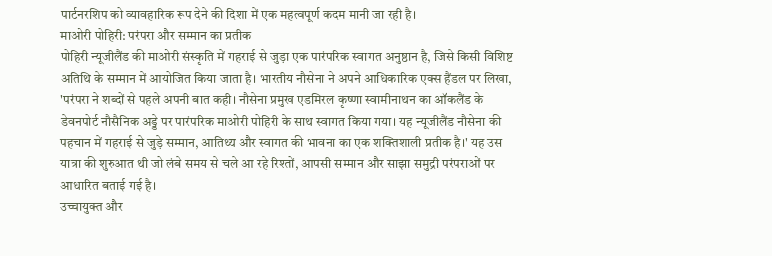पार्टनरशिप को व्यावहारिक रूप देने की दिशा में एक महत्वपूर्ण कदम मानी जा रही है।
माओरी पोहिरी: परंपरा और सम्मान का प्रतीक
पोहिरी न्यूजीलैंड की माओरी संस्कृति में गहराई से जुड़ा एक पारंपरिक स्वागत अनुष्ठान है, जिसे किसी विशिष्ट अतिथि के सम्मान में आयोजित किया जाता है। भारतीय नौसेना ने अपने आधिकारिक एक्स हैंडल पर लिखा, 'परंपरा ने शब्दों से पहले अपनी बात कही। नौसेना प्रमुख एडमिरल कृष्णा स्वामीनाथन का ऑकलैंड के डेवनपोर्ट नौसैनिक अड्डे पर पारंपरिक माओरी पोहिरी के साथ स्वागत किया गया। यह न्यूजीलैंड नौसेना की पहचान में गहराई से जुड़े सम्मान, आतिथ्य और स्वागत की भावना का एक शक्तिशाली प्रतीक है।' यह उस यात्रा की शुरुआत थी जो लंबे समय से चले आ रहे रिश्तों, आपसी सम्मान और साझा समुद्री परंपराओं पर आधारित बताई गई है।
उच्चायुक्त और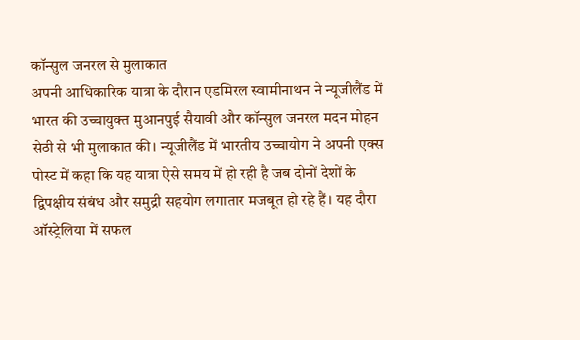कॉन्सुल जनरल से मुलाकात
अपनी आधिकारिक यात्रा के दौरान एडमिरल स्वामीनाथन ने न्यूजीलैंड में भारत की उच्चायुक्त मुआनपुई सैयावी और कॉन्सुल जनरल मदन मोहन सेठी से भी मुलाकात की। न्यूजीलैंड में भारतीय उच्चायोग ने अपनी एक्स पोस्ट में कहा कि यह यात्रा ऐसे समय में हो रही है जब दोनों देशों के द्विपक्षीय संबंध और समुद्री सहयोग लगातार मजबूत हो रहे हैं। यह दौरा ऑस्ट्रेलिया में सफल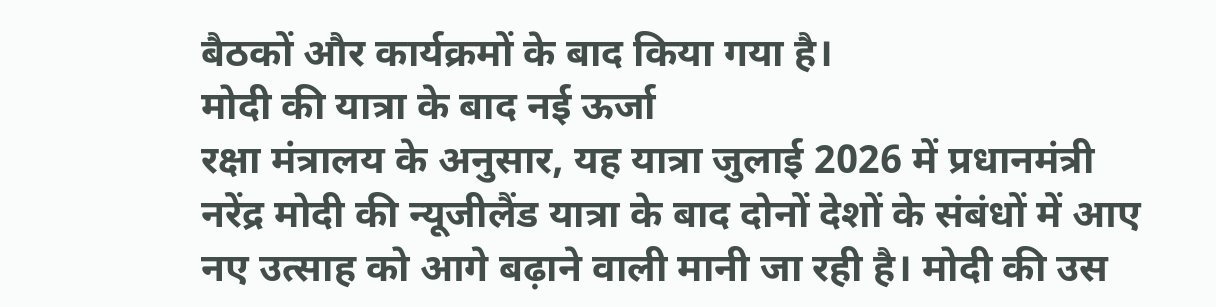बैठकों और कार्यक्रमों के बाद किया गया है।
मोदी की यात्रा के बाद नई ऊर्जा
रक्षा मंत्रालय के अनुसार, यह यात्रा जुलाई 2026 में प्रधानमंत्री नरेंद्र मोदी की न्यूजीलैंड यात्रा के बाद दोनों देशों के संबंधों में आए नए उत्साह को आगे बढ़ाने वाली मानी जा रही है। मोदी की उस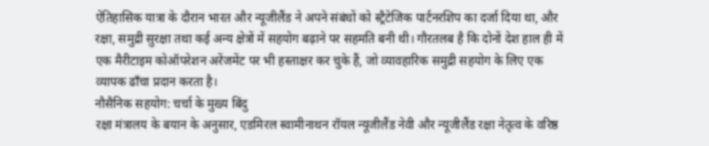ऐतिहासिक यात्रा के दौरान भारत और न्यूजीलैंड ने अपने संबंधों को स्ट्रैटेजिक पार्टनरशिप का दर्जा दिया था, और रक्षा, समुद्री सुरक्षा तथा कई अन्य क्षेत्रों में सहयोग बढ़ाने पर सहमति बनी थी। गौरतलब है कि दोनों देश हाल ही में एक मैरीटाइम कोऑपरेशन अरेंजमेंट पर भी हस्ताक्षर कर चुके हैं, जो व्यावहारिक समुद्री सहयोग के लिए एक व्यापक ढाँचा प्रदान करता है।
नौसैनिक सहयोग: चर्चा के मुख्य बिंदु
रक्षा मंत्रालय के बयान के अनुसार, एडमिरल स्वामीनाथन रॉयल न्यूजीलैंड नेवी और न्यूजीलैंड रक्षा नेतृत्व के वरिष्ठ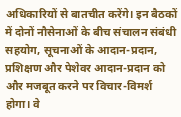अधिकारियों से बातचीत करेंगे। इन बैठकों में दोनों नौसेनाओं के बीच संचालन संबंधी सहयोग, सूचनाओं के आदान-प्रदान, प्रशिक्षण और पेशेवर आदान-प्रदान को और मजबूत करने पर विचार-विमर्श होगा। वे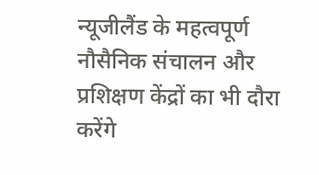न्यूजीलैंड के महत्वपूर्ण नौसैनिक संचालन और प्रशिक्षण केंद्रों का भी दौरा करेंगे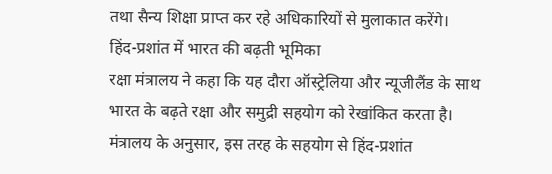तथा सैन्य शिक्षा प्राप्त कर रहे अधिकारियों से मुलाकात करेंगे।
हिंद-प्रशांत में भारत की बढ़ती भूमिका
रक्षा मंत्रालय ने कहा कि यह दौरा ऑस्ट्रेलिया और न्यूजीलैंड के साथ भारत के बढ़ते रक्षा और समुद्री सहयोग को रेखांकित करता है। मंत्रालय के अनुसार, इस तरह के सहयोग से हिंद-प्रशांत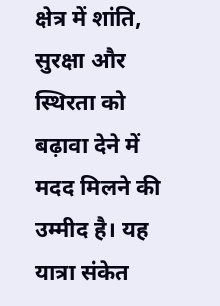क्षेत्र में शांति, सुरक्षा और स्थिरता को बढ़ावा देने में मदद मिलने की उम्मीद है। यह यात्रा संकेत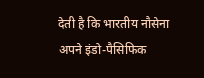देती है कि भारतीय नौसेना अपने इंडो-पैसिफिक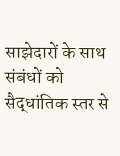साझेदारों के साथ संबंधों को सैद्धांतिक स्तर से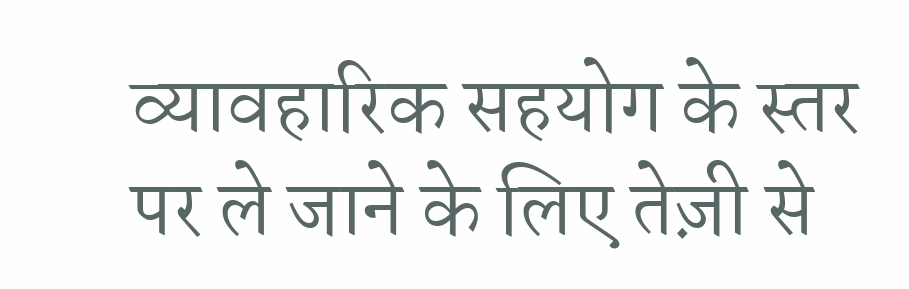व्यावहारिक सहयोग के स्तर पर ले जाने के लिए तेज़ी से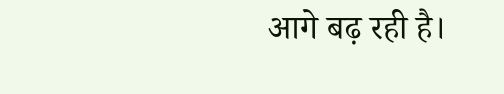आगे बढ़ रही है।